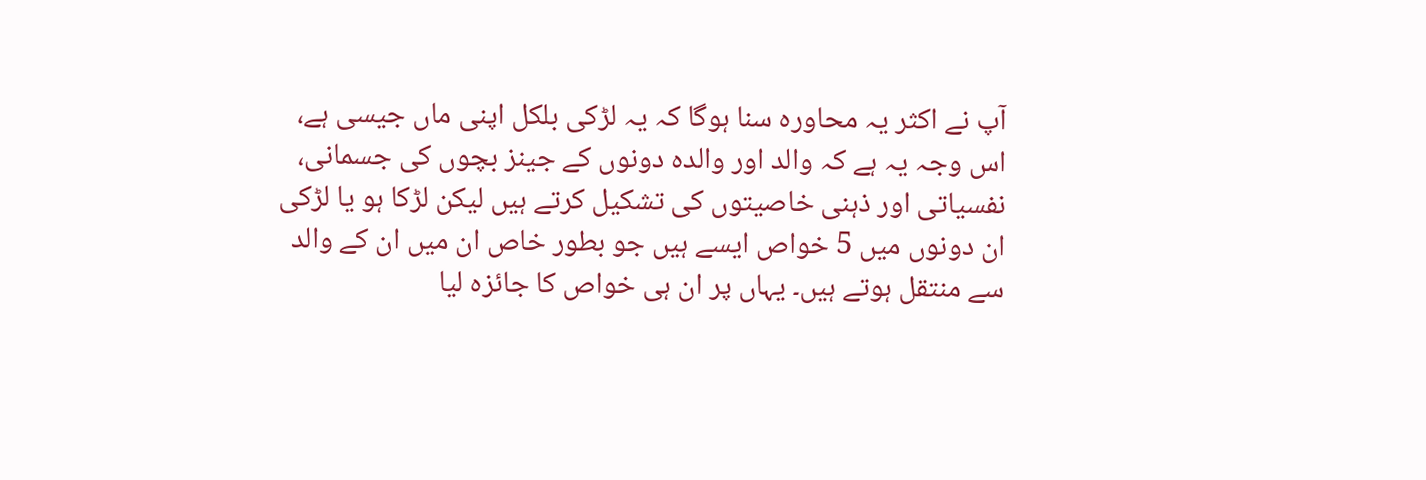آپ نے اکثر یہ محاورہ سنا ہوگا کہ یہ لڑکی بلکل اپنی ماں جیسی ہے، اس وجہ یہ ہے کہ والد اور والدہ دونوں کے جینز بچوں کی جسمانی، نفسیاتی اور ذہنی خاصیتوں کی تشکیل کرتے ہیں لیکن لڑکا ہو یا لڑکی ان دونوں میں 5 خواص ایسے ہیں جو بطور خاص ان میں ان کے والد سے منتقل ہوتے ہیں۔ یہاں پر ان ہی خواص کا جائزہ لیا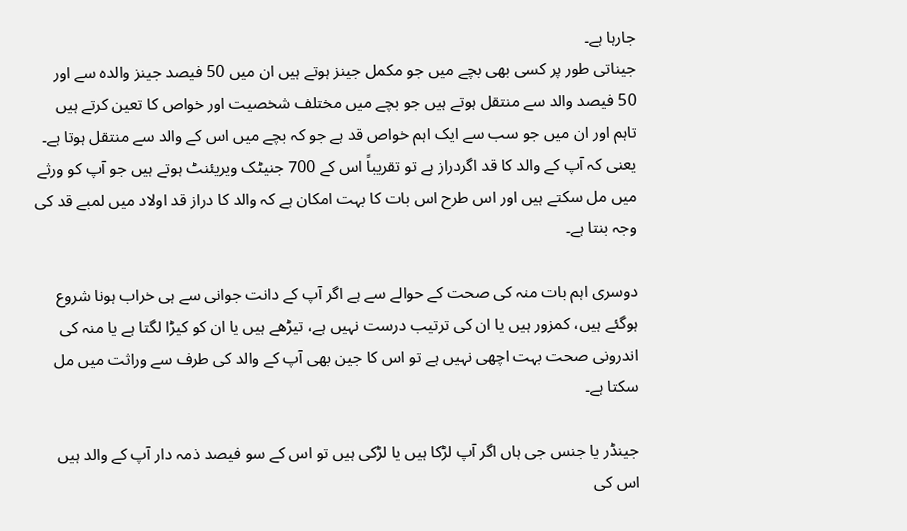جارہا ہے۔
جیناتی طور پر کسی بھی بچے میں جو مکمل جینز ہوتے ہیں ان میں 50 فیصد جینز والدہ سے اور 50 فیصد والد سے منتقل ہوتے ہیں جو بچے میں مختلف شخصیت اور خواص کا تعین کرتے ہیں تاہم اور ان میں جو سب سے ایک اہم خواص قد ہے جو کہ بچے میں اس کے والد سے منتقل ہوتا ہے۔ یعنی کہ آپ کے والد کا قد اگردراز ہے تو تقریباً اس کے 700 جنیٹک ویریئنٹ ہوتے ہیں جو آپ کو ورثے میں مل سکتے ہیں اور اس طرح اس بات کا بہت امکان ہے کہ والد کا دراز قد اولاد میں لمبے قد کی وجہ بنتا ہے۔

دوسری اہم بات منہ کی صحت کے حوالے سے ہے اگر آپ کے دانت جوانی سے ہی خراب ہونا شروع ہوگئے ہیں، کمزور ہیں یا ان کی ترتیب درست نہیں ہے، تیڑھے ہیں یا ان کو کیڑا لگتا ہے یا منہ کی اندرونی صحت بہت اچھی نہیں ہے تو اس کا جین بھی آپ کے والد کی طرف سے وراثت میں مل سکتا ہے۔

جینڈر یا جنس جی ہاں اگر آپ لڑکا ہیں یا لڑکی ہیں تو اس کے سو فیصد ذمہ دار آپ کے والد ہیں اس کی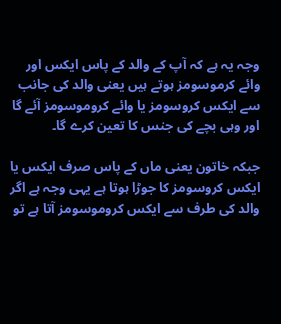وجہ یہ ہے کہ آپ کے والد کے پاس ایکس اور وائے کرموسومز ہوتے ہیں یعنی والد کی جانب سے ایکس کروسومز یا وائے کروموسومز آئے گا اور وہی بچے کی جنس کا تعین کرے گا۔

جبکہ خاتون یعنی ماں کے پاس صرف ایکس یا ایکس کروسومز کا جوڑا ہوتا ہے یہی وجہ ہے اگر والد کی طرف سے ایکس کروموسومز آتا ہے تو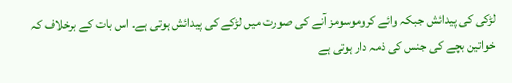لڑکی کی پیدائش جبکہ وائے کروموسومز آنے کی صورت میں لڑکے کی پیدائش ہوتی ہے۔ اس بات کے برخلاف کہ خواتین بچے کی جنس کی ذمہ دار ہوتی ہے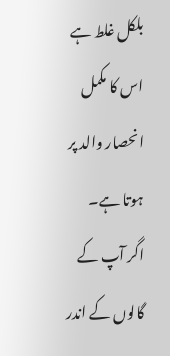بلکل غلط ہے اس کا مکمل انحصار والد پر ہوتا ہے۔
اگر آپ کے گالوں کے اندر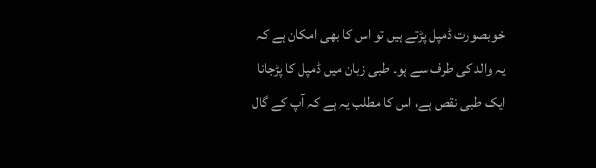خوبصورت ڈمپل پڑتے ہیں تو اس کا بھی امکان ہے کہ یہ والد کی طرف سے ہو۔ طبی زبان میں ڈمپل کا پڑجانا ایک طبی نقص ہے، اس کا مطلب یہ ہے کہ آپ کے گال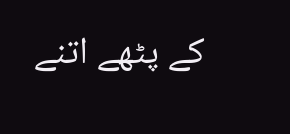کے پٹھے اتنے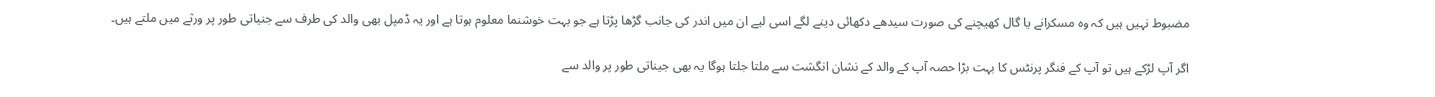مضبوط نہیں ہیں کہ وہ مسکرانے یا گال کھیچنے کی صورت سیدھے دکھائی دینے لگے اسی لیے ان میں اندر کی جانب گڑھا پڑتا ہے جو بہت خوشنما معلوم ہوتا ہے اور یہ ڈمپل بھی والد کی طرف سے جنیاتی طور پر ورثے میں ملتے ہیں۔

اگر آپ لڑکے ہیں تو آپ کے فنگر پرنٹس کا بہت بڑا حصہ آپ کے والد کے نشان انگشت سے ملتا جلتا ہوگا یہ بھی جیناتی طور پر والد سے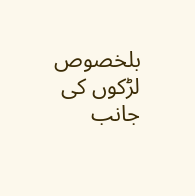بلخصوص لڑکوں کی جانب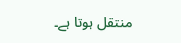منتقل ہوتا ہے۔